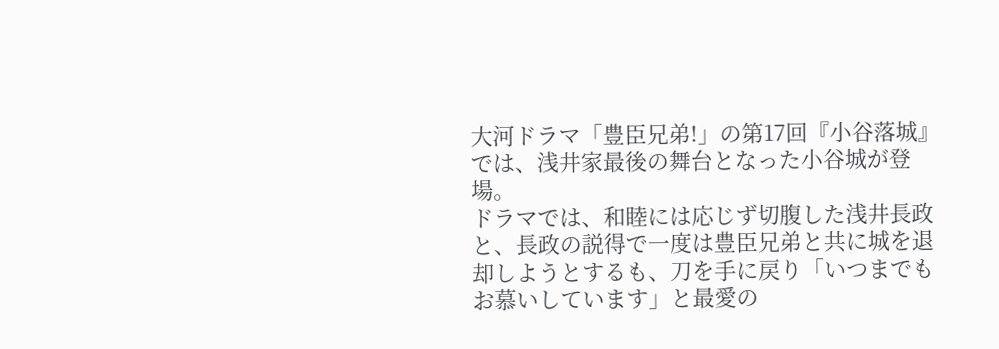大河ドラマ「豊臣兄弟!」の第17回『小谷落城』では、浅井家最後の舞台となった小谷城が登場。
ドラマでは、和睦には応じず切腹した浅井長政と、長政の説得で一度は豊臣兄弟と共に城を退却しようとするも、刀を手に戻り「いつまでもお慕いしています」と最愛の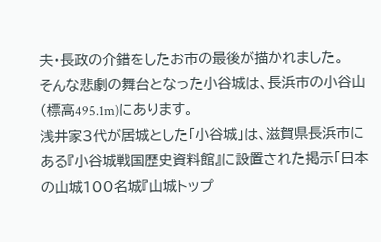夫・長政の介錯をしたお市の最後が描かれました。
そんな悲劇の舞台となった小谷城は、長浜市の小谷山(標高495.1m)にあります。
浅井家3代が居城とした「小谷城」は、滋賀県長浜市にある『小谷城戦国歴史資料館』に設置された掲示「日本の山城100名城『山城トップ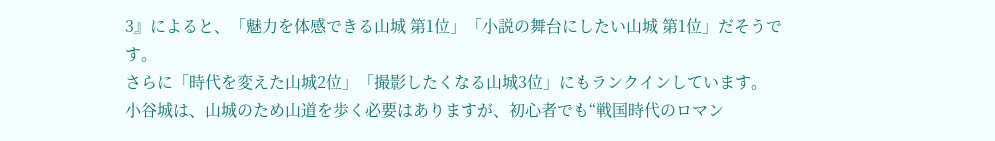3』によると、「魅力を体感できる山城 第1位」「小説の舞台にしたい山城 第1位」だそうです。
さらに「時代を変えた山城2位」「撮影したくなる山城3位」にもランクインしています。
小谷城は、山城のため山道を歩く必要はありますが、初心者でも“戦国時代のロマン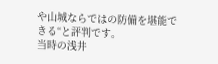や山城ならではの防備を堪能できる“と評判です。
当時の浅井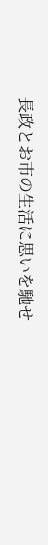長政とお市の生活に思いを馳せ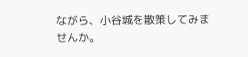ながら、小谷城を散策してみませんか。